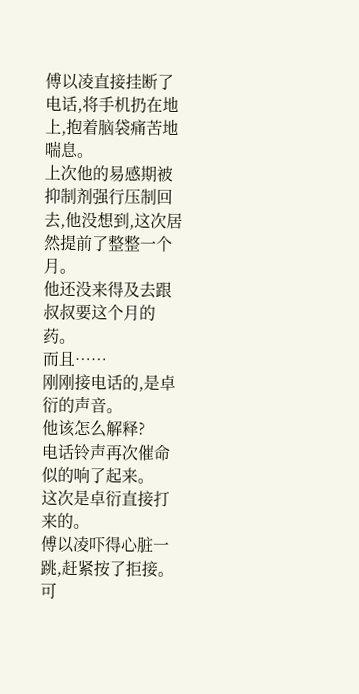傅以凌直接挂断了电话,将手机扔在地上,抱着脑袋痛苦地喘息。
上次他的易感期被抑制剂强行压制回去,他没想到,这次居然提前了整整一个月。
他还没来得及去跟叔叔要这个月的药。
而且……
刚刚接电话的,是卓衍的声音。
他该怎么解释?
电话铃声再次催命似的响了起来。
这次是卓衍直接打来的。
傅以凌吓得心脏一跳,赶紧按了拒接。
可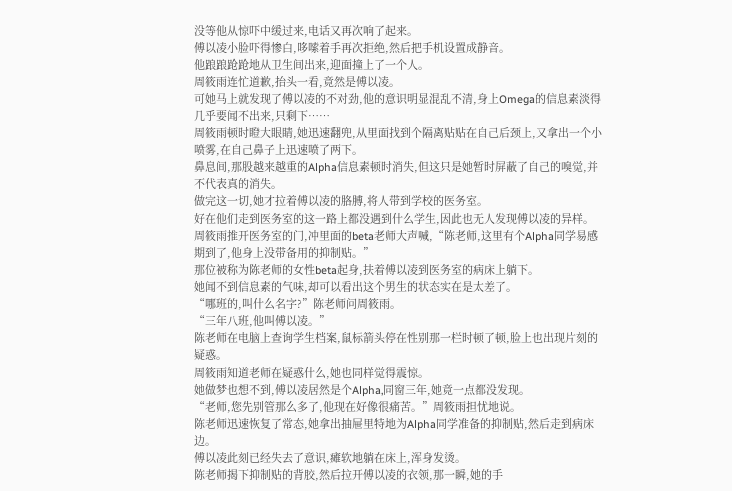没等他从惊吓中缓过来,电话又再次响了起来。
傅以凌小脸吓得惨白,哆嗦着手再次拒绝,然后把手机设置成静音。
他踉踉跄跄地从卫生间出来,迎面撞上了一个人。
周筱雨连忙道歉,抬头一看,竟然是傅以凌。
可她马上就发现了傅以凌的不对劲,他的意识明显混乱不清,身上Omega的信息素淡得几乎要闻不出来,只剩下……
周筱雨顿时瞪大眼睛,她迅速翻兜,从里面找到个隔离贴贴在自己后颈上,又拿出一个小喷雾,在自己鼻子上迅速喷了两下。
鼻息间,那股越来越重的Alpha信息素顿时消失,但这只是她暂时屏蔽了自己的嗅觉,并不代表真的消失。
做完这一切,她才拉着傅以凌的胳膊,将人带到学校的医务室。
好在他们走到医务室的这一路上都没遇到什么学生,因此也无人发现傅以凌的异样。
周筱雨推开医务室的门,冲里面的beta老师大声喊,“陈老师,这里有个Alpha同学易感期到了,他身上没带备用的抑制贴。”
那位被称为陈老师的女性beta起身,扶着傅以凌到医务室的病床上躺下。
她闻不到信息素的气味,却可以看出这个男生的状态实在是太差了。
“哪班的,叫什么名字?”陈老师问周筱雨。
“三年八班,他叫傅以凌。”
陈老师在电脑上查询学生档案,鼠标箭头停在性别那一栏时顿了顿,脸上也出现片刻的疑惑。
周筱雨知道老师在疑惑什么,她也同样觉得震惊。
她做梦也想不到,傅以凌居然是个Alpha,同窗三年,她竟一点都没发现。
“老师,您先别管那么多了,他现在好像很痛苦。”周筱雨担忧地说。
陈老师迅速恢复了常态,她拿出抽屉里特地为Alpha同学准备的抑制贴,然后走到病床边。
傅以凌此刻已经失去了意识,瘫软地躺在床上,浑身发烫。
陈老师揭下抑制贴的背胶,然后拉开傅以凌的衣领,那一瞬,她的手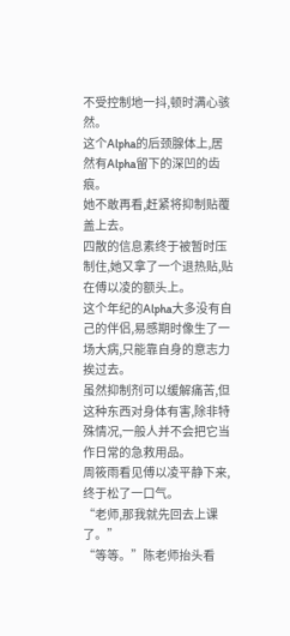不受控制地一抖,顿时满心骇然。
这个Alpha的后颈腺体上,居然有Alpha留下的深凹的齿痕。
她不敢再看,赶紧将抑制贴覆盖上去。
四散的信息素终于被暂时压制住,她又拿了一个退热贴,贴在傅以凌的额头上。
这个年纪的Alpha大多没有自己的伴侣,易感期时像生了一场大病,只能靠自身的意志力挨过去。
虽然抑制剂可以缓解痛苦,但这种东西对身体有害,除非特殊情况,一般人并不会把它当作日常的急救用品。
周筱雨看见傅以凌平静下来,终于松了一口气。
“老师,那我就先回去上课了。”
“等等。”陈老师抬头看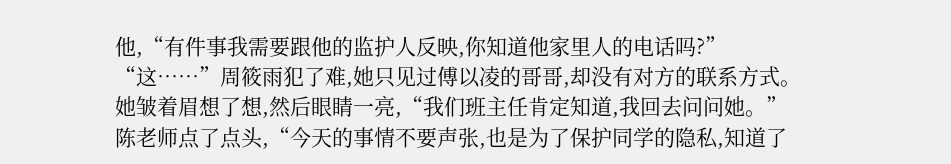他,“有件事我需要跟他的监护人反映,你知道他家里人的电话吗?”
“这……”周筱雨犯了难,她只见过傅以凌的哥哥,却没有对方的联系方式。
她皱着眉想了想,然后眼睛一亮,“我们班主任肯定知道,我回去问问她。”
陈老师点了点头,“今天的事情不要声张,也是为了保护同学的隐私,知道了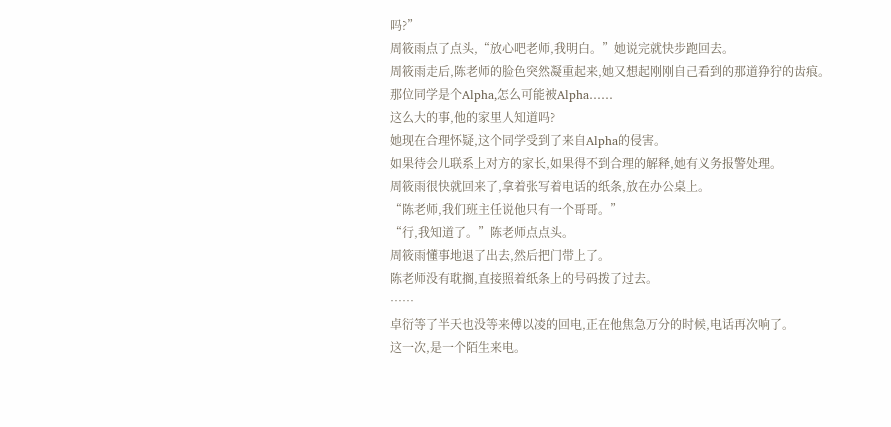吗?”
周筱雨点了点头,“放心吧老师,我明白。”她说完就快步跑回去。
周筱雨走后,陈老师的脸色突然凝重起来,她又想起刚刚自己看到的那道狰狞的齿痕。
那位同学是个Alpha,怎么可能被Alpha……
这么大的事,他的家里人知道吗?
她现在合理怀疑,这个同学受到了来自Alpha的侵害。
如果待会儿联系上对方的家长,如果得不到合理的解释,她有义务报警处理。
周筱雨很快就回来了,拿着张写着电话的纸条,放在办公桌上。
“陈老师,我们班主任说他只有一个哥哥。”
“行,我知道了。”陈老师点点头。
周筱雨懂事地退了出去,然后把门带上了。
陈老师没有耽搁,直接照着纸条上的号码拨了过去。
……
卓衍等了半天也没等来傅以凌的回电,正在他焦急万分的时候,电话再次响了。
这一次,是一个陌生来电。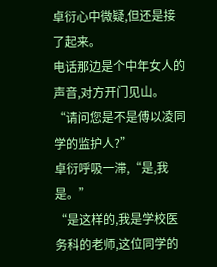卓衍心中微疑,但还是接了起来。
电话那边是个中年女人的声音,对方开门见山。
“请问您是不是傅以凌同学的监护人?”
卓衍呼吸一滞,“是,我是。”
“是这样的,我是学校医务科的老师,这位同学的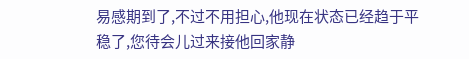易感期到了,不过不用担心,他现在状态已经趋于平稳了,您待会儿过来接他回家静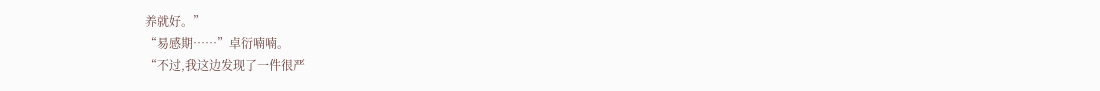养就好。”
“易感期……”卓衍喃喃。
“不过,我这边发现了一件很严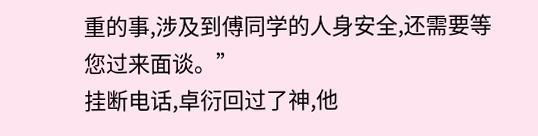重的事,涉及到傅同学的人身安全,还需要等您过来面谈。”
挂断电话,卓衍回过了神,他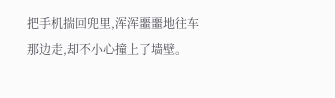把手机揣回兜里,浑浑噩噩地往车那边走,却不小心撞上了墙壁。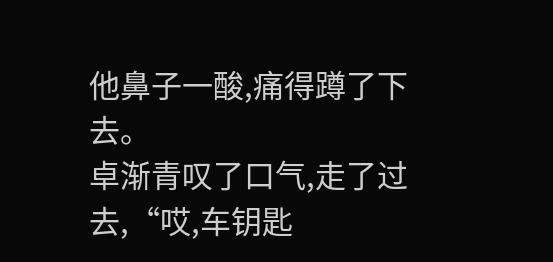他鼻子一酸,痛得蹲了下去。
卓渐青叹了口气,走了过去,“哎,车钥匙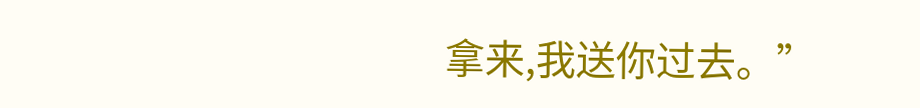拿来,我送你过去。”